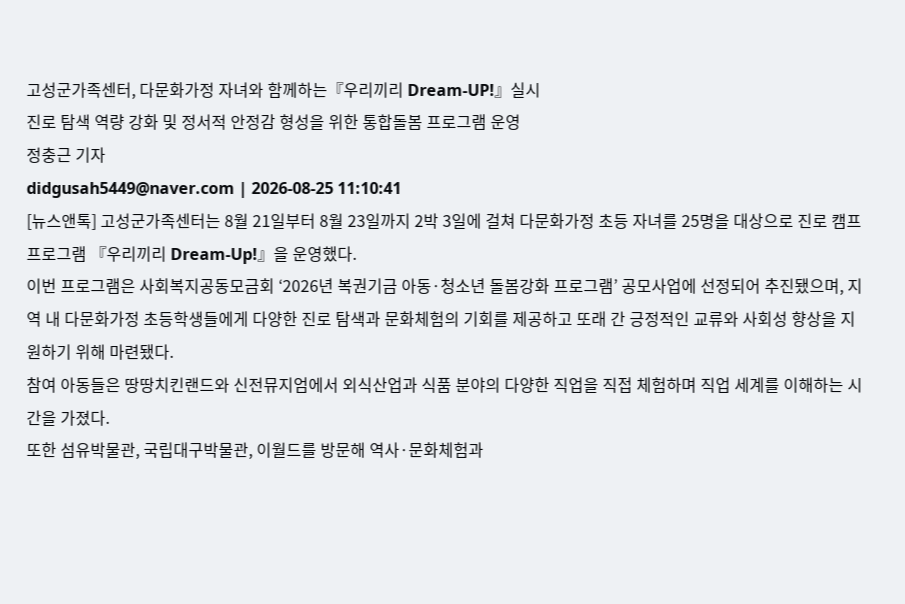고성군가족센터, 다문화가정 자녀와 함께하는『우리끼리 Dream-UP!』실시
진로 탐색 역량 강화 및 정서적 안정감 형성을 위한 통합돌봄 프로그램 운영
정충근 기자
didgusah5449@naver.com | 2026-08-25 11:10:41
[뉴스앤톡] 고성군가족센터는 8월 21일부터 8월 23일까지 2박 3일에 걸쳐 다문화가정 초등 자녀를 25명을 대상으로 진로 캠프 프로그램 『우리끼리 Dream-Up!』을 운영했다.
이번 프로그램은 사회복지공동모금회 ‘2026년 복권기금 아동·청소년 돌봄강화 프로그램’ 공모사업에 선정되어 추진됐으며, 지역 내 다문화가정 초등학생들에게 다양한 진로 탐색과 문화체험의 기회를 제공하고 또래 간 긍정적인 교류와 사회성 향상을 지원하기 위해 마련됐다.
참여 아동들은 땅땅치킨랜드와 신전뮤지엄에서 외식산업과 식품 분야의 다양한 직업을 직접 체험하며 직업 세계를 이해하는 시간을 가졌다.
또한 섬유박물관, 국립대구박물관, 이월드를 방문해 역사·문화체험과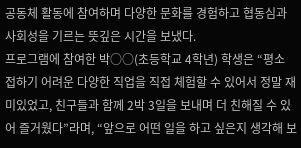공동체 활동에 참여하며 다양한 문화를 경험하고 협동심과 사회성을 기르는 뜻깊은 시간을 보냈다.
프로그램에 참여한 박○○(초등학교 4학년) 학생은 “평소 접하기 어려운 다양한 직업을 직접 체험할 수 있어서 정말 재미있었고, 친구들과 함께 2박 3일을 보내며 더 친해질 수 있어 즐거웠다”라며, “앞으로 어떤 일을 하고 싶은지 생각해 보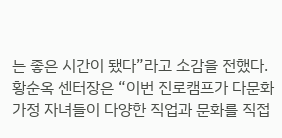는 좋은 시간이 됐다”라고 소감을 전했다.
황순옥 센터장은 “이번 진로캠프가 다문화가정 자녀들이 다양한 직업과 문화를 직접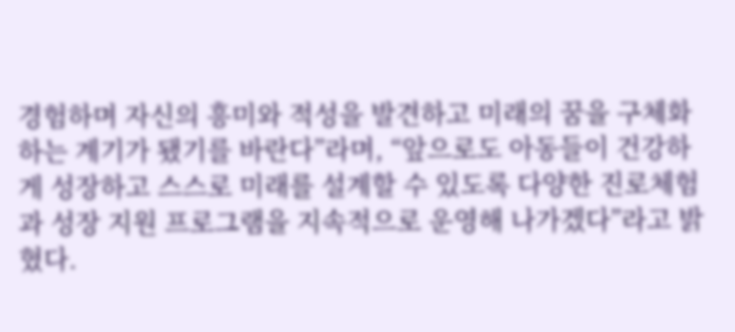경험하며 자신의 흥미와 적성을 발견하고 미래의 꿈을 구체화하는 계기가 됐기를 바란다”라며, “앞으로도 아동들이 건강하게 성장하고 스스로 미래를 설계할 수 있도록 다양한 진로체험과 성장 지원 프로그램을 지속적으로 운영해 나가겠다”라고 밝혔다.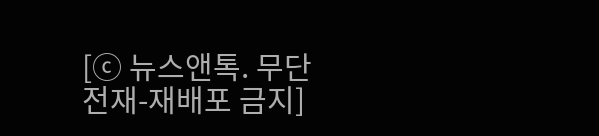[ⓒ 뉴스앤톡. 무단전재-재배포 금지]